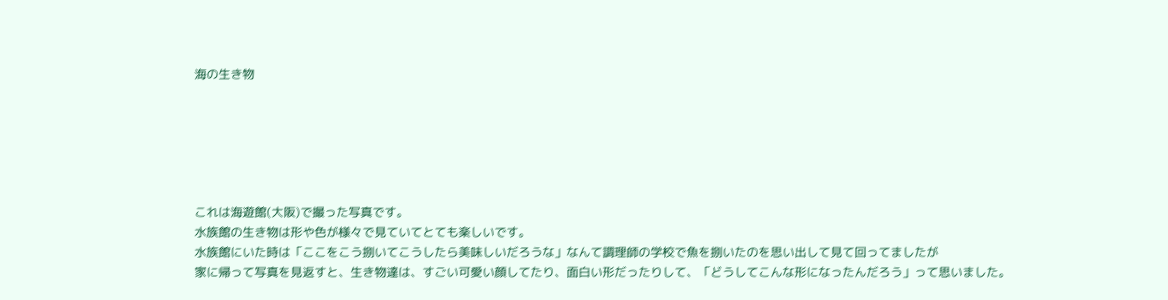海の生き物






これは海遊館(大阪)で撮った写真です。
水族館の生き物は形や色が様々で見ていてとても楽しいです。
水族館にいた時は「ここをこう捌いてこうしたら美味しいだろうな」なんて調理師の学校で魚を捌いたのを思い出して見て回ってましたが
家に帰って写真を見返すと、生き物達は、すごい可愛い顔してたり、面白い形だったりして、「どうしてこんな形になったんだろう」って思いました。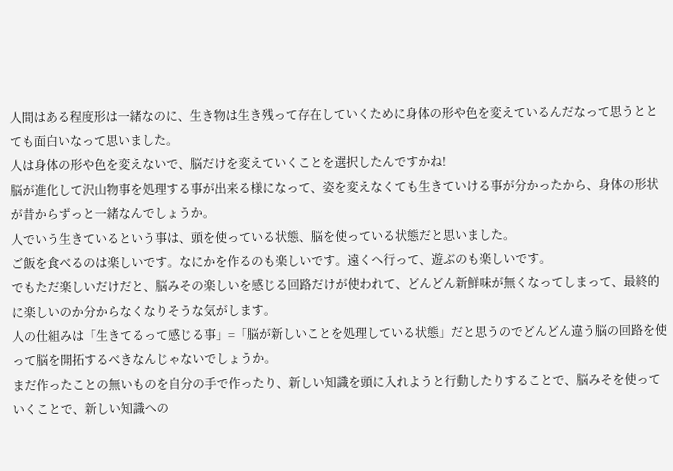人間はある程度形は一緒なのに、生き物は生き残って存在していくために身体の形や色を変えているんだなって思うととても面白いなって思いました。
人は身体の形や色を変えないで、脳だけを変えていくことを選択したんですかね!
脳が進化して沢山物事を処理する事が出来る様になって、姿を変えなくても生きていける事が分かったから、身体の形状が昔からずっと一緒なんでしょうか。
人でいう生きているという事は、頭を使っている状態、脳を使っている状態だと思いました。
ご飯を食べるのは楽しいです。なにかを作るのも楽しいです。遠くへ行って、遊ぶのも楽しいです。
でもただ楽しいだけだと、脳みその楽しいを感じる回路だけが使われて、どんどん新鮮味が無くなってしまって、最終的に楽しいのか分からなくなりそうな気がします。
人の仕組みは「生きてるって感じる事」=「脳が新しいことを処理している状態」だと思うのでどんどん違う脳の回路を使って脳を開拓するべきなんじゃないでしょうか。
まだ作ったことの無いものを自分の手で作ったり、新しい知識を頭に入れようと行動したりすることで、脳みそを使っていくことで、新しい知識への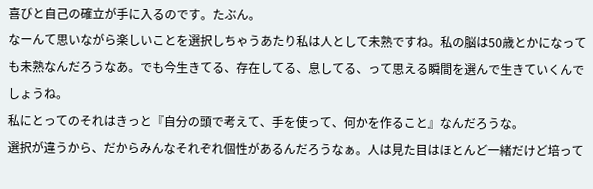喜びと自己の確立が手に入るのです。たぶん。
なーんて思いながら楽しいことを選択しちゃうあたり私は人として未熟ですね。私の脳は50歳とかになっても未熟なんだろうなあ。でも今生きてる、存在してる、息してる、って思える瞬間を選んで生きていくんでしょうね。
私にとってのそれはきっと『自分の頭で考えて、手を使って、何かを作ること』なんだろうな。
選択が違うから、だからみんなそれぞれ個性があるんだろうなぁ。人は見た目はほとんど一緒だけど培って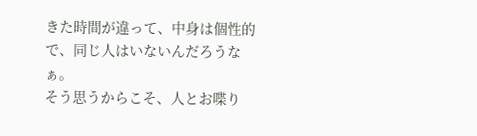きた時間が違って、中身は個性的で、同じ人はいないんだろうなぁ。
そう思うからこそ、人とお喋り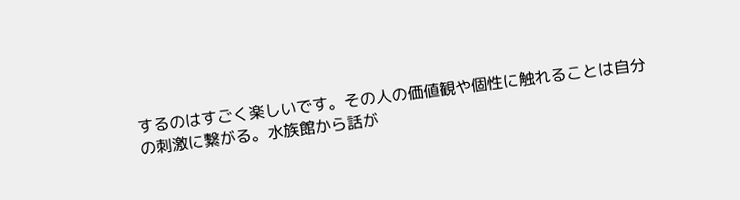するのはすごく楽しいです。その人の価値観や個性に触れることは自分の刺激に繋がる。水族館から話が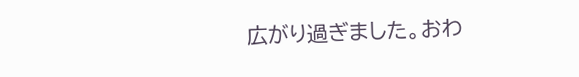広がり過ぎました。おわ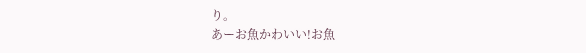り。
あーお魚かわいい!お魚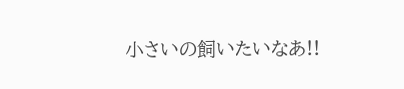小さいの飼いたいなあ!!